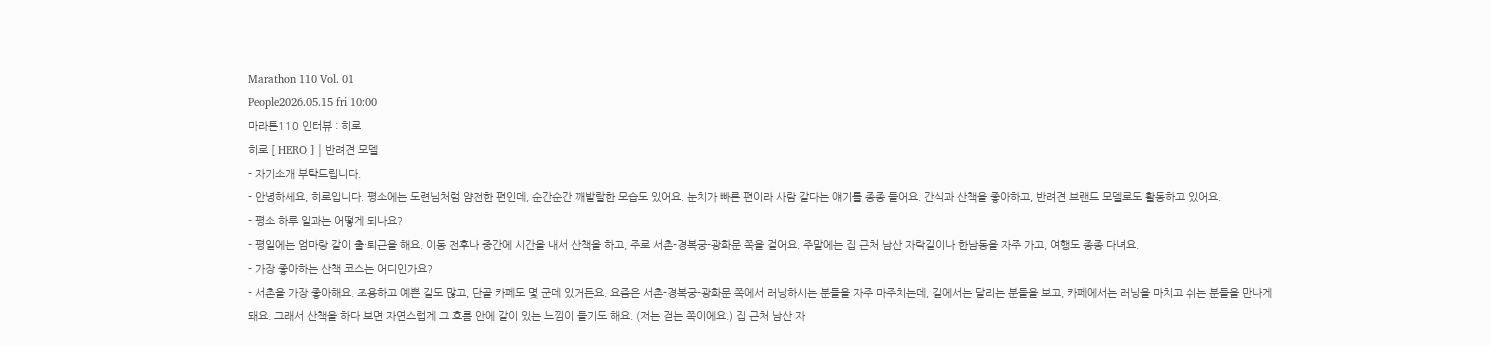Marathon 110 Vol. 01
People2026.05.15 fri 10:00
마라톤110 인터뷰 : 히로
히로 [ HERO ] | 반려견 모델
- 자기소개 부탁드립니다.
- 안녕하세요, 히로입니다. 평소에는 도련님처럼 얌전한 편인데, 순간순간 깨발랄한 모습도 있어요. 눈치가 빠른 편이라 사람 같다는 얘기를 종종 들어요. 간식과 산책을 좋아하고, 반려견 브랜드 모델로도 활동하고 있어요.
- 평소 하루 일과는 어떻게 되나요?
- 평일에는 엄마랑 같이 출·퇴근을 해요. 이동 전후나 중간에 시간을 내서 산책을 하고, 주로 서촌-경복궁-광화문 쪽을 걸어요. 주말에는 집 근처 남산 자락길이나 한남동을 자주 가고, 여행도 종종 다녀요.
- 가장 좋아하는 산책 코스는 어디인가요?
- 서촌을 가장 좋아해요. 조용하고 예쁜 길도 많고, 단골 카페도 몇 군데 있거든요. 요즘은 서촌-경복궁-광화문 쪽에서 러닝하시는 분들을 자주 마주치는데, 길에서는 달리는 분들을 보고, 카페에서는 러닝을 마치고 쉬는 분들을 만나게 돼요. 그래서 산책을 하다 보면 자연스럽게 그 흐름 안에 같이 있는 느낌이 들기도 해요. (저는 걷는 쪽이에요.) 집 근처 남산 자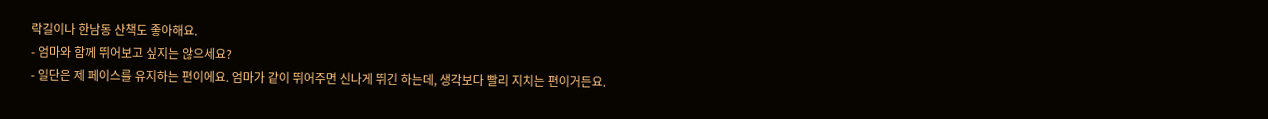락길이나 한남동 산책도 좋아해요.
- 엄마와 함께 뛰어보고 싶지는 않으세요?
- 일단은 제 페이스를 유지하는 편이에요. 엄마가 같이 뛰어주면 신나게 뛰긴 하는데, 생각보다 빨리 지치는 편이거든요.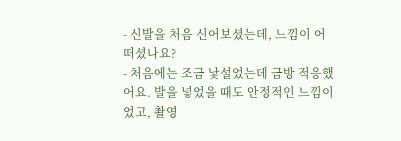- 신발을 처음 신어보셨는데, 느낌이 어떠셨나요?
- 처음에는 조금 낯설었는데 금방 적응했어요. 발을 넣었을 때도 안정적인 느낌이었고, 촬영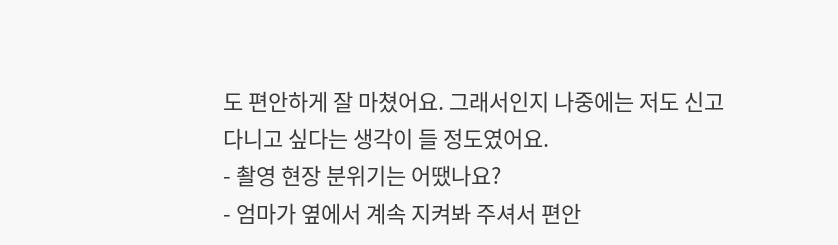도 편안하게 잘 마쳤어요. 그래서인지 나중에는 저도 신고 다니고 싶다는 생각이 들 정도였어요.
- 촬영 현장 분위기는 어땠나요?
- 엄마가 옆에서 계속 지켜봐 주셔서 편안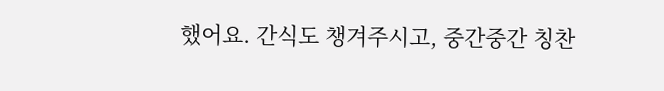했어요. 간식도 챙겨주시고, 중간중간 칭찬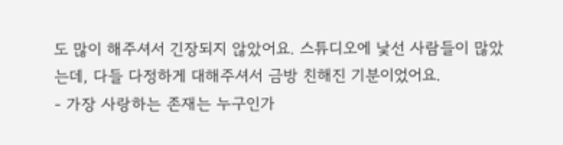도 많이 해주셔서 긴장되지 않았어요. 스튜디오에 낯선 사람들이 많았는데, 다들 다정하게 대해주셔서 금방 친해진 기분이었어요.
- 가장 사랑하는 존재는 누구인가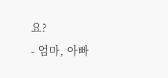요?
- 엄마, 아빠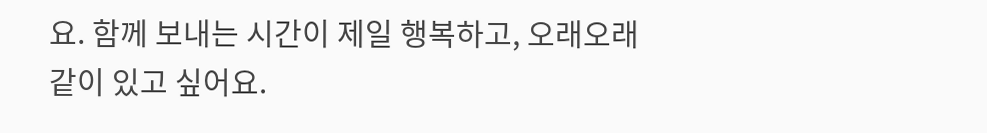요. 함께 보내는 시간이 제일 행복하고, 오래오래 같이 있고 싶어요.